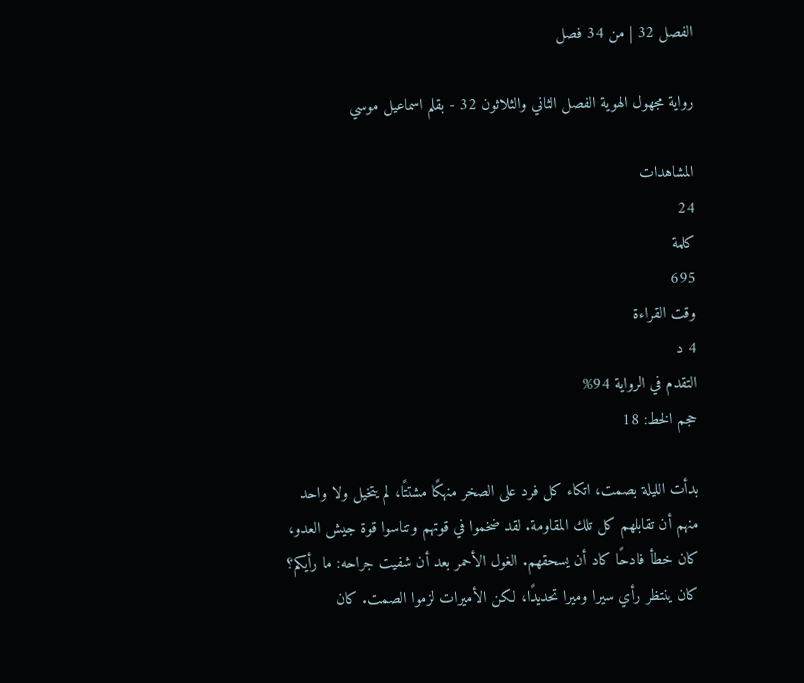الفصل 32 | من 34 فصل

رواية مجهول الهوية الفصل الثاني والثلاثون 32 - بقلم اسماعيل موسي

المشاهدات
24
كلمة
695
وقت القراءة
4 د
التقدم في الرواية 94%
حجم الخط: 18

بدأت الليلة بصمت، اتكاء كل فرد على الصخر منهكًا مشتتًا، لم يتخيل ولا واحد منهم أن تقابلهم كل تلك المقاومة. لقد ضخموا في قوتهم وتناسوا قوة جيش العدو، كان خطأ فادحًا كاد أن يسحقهم. الغول الأحمر بعد أن شفيت جراحه: ما رأيكم؟ كان ينتظر رأي سيرا وميرا تحديدًا، لكن الأميرات لزموا الصمت. كان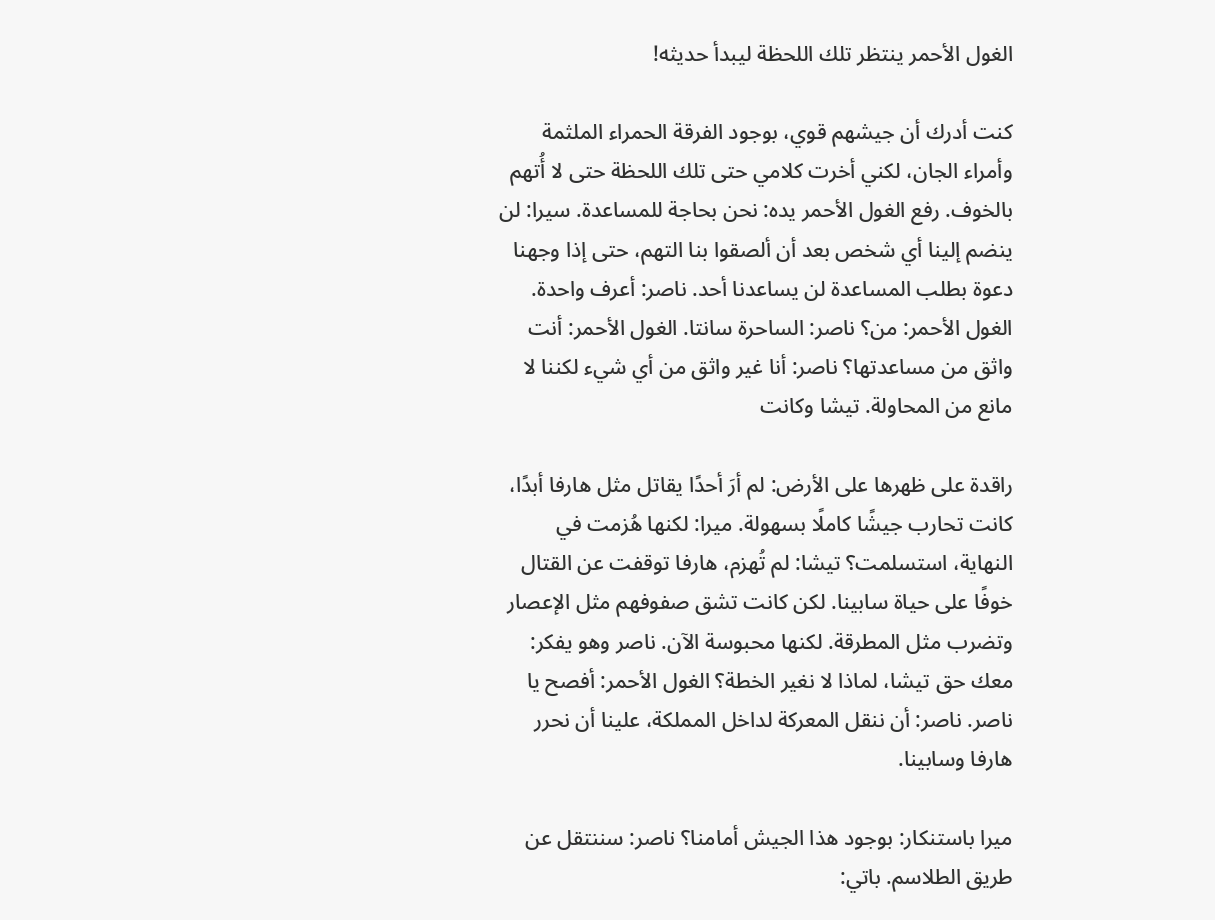الغول الأحمر ينتظر تلك اللحظة ليبدأ حديثه!

كنت أدرك أن جيشهم قوي، بوجود الفرقة الحمراء الملثمة وأمراء الجان، لكني أخرت كلامي حتى تلك اللحظة حتى لا أُتهم بالخوف. رفع الغول الأحمر يده: نحن بحاجة للمساعدة. سيرا: لن ينضم إلينا أي شخص بعد أن ألصقوا بنا التهم، حتى إذا وجهنا دعوة بطلب المساعدة لن يساعدنا أحد. ناصر: أعرف واحدة. الغول الأحمر: من؟ ناصر: الساحرة سانتا. الغول الأحمر: أنت واثق من مساعدتها؟ ناصر: أنا غير واثق من أي شيء لكننا لا مانع من المحاولة. تيشا وكانت

راقدة على ظهرها على الأرض: لم أرَ أحدًا يقاتل مثل هارفا أبدًا، كانت تحارب جيشًا كاملًا بسهولة. ميرا: لكنها هُزمت في النهاية، استسلمت؟ تيشا: لم تُهزم، هارفا توقفت عن القتال خوفًا على حياة سابينا. لكن كانت تشق صفوفهم مثل الإعصار وتضرب مثل المطرقة. لكنها محبوسة الآن. ناصر وهو يفكر: معك حق تيشا، لماذا لا نغير الخطة؟ الغول الأحمر: أفصح يا ناصر. ناصر: أن ننقل المعركة لداخل المملكة، علينا أن نحرر هارفا وسابينا.

ميرا باستنكار: بوجود هذا الجيش أمامنا؟ ناصر: سننتقل عن طريق الطلاسم. باتي: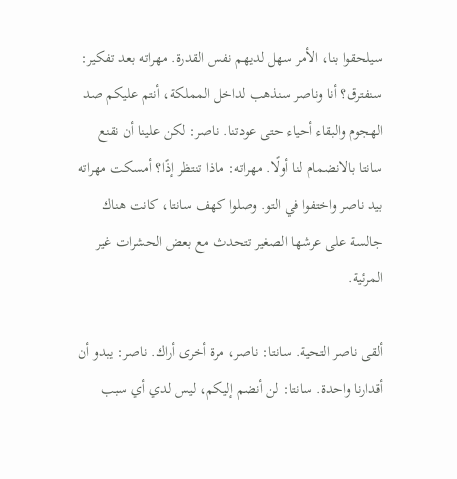سيلحقوا بنا، الأمر سهل لديهم نفس القدرة. مهراته بعد تفكير: سنفترق؟ أنا وناصر سنذهب لداخل المملكة، أنتم عليكم صد الهجوم والبقاء أحياء حتى عودتنا. ناصر: لكن علينا أن نقنع سانتا بالانضمام لنا أولًا. مهراته: ماذا تنتظر إذًا؟ أمسكت مهراته بيد ناصر واختفوا في التو. وصلوا كهف سانتا، كانت هناك جالسة على عرشها الصغير تتحدث مع بعض الحشرات غير المرئية.

ألقى ناصر التحية. سانتا: ناصر، مرة أخرى أراك. ناصر: يبدو أن أقدارنا واحدة. سانتا: لن أنضم إليكم، ليس لدي أي سبب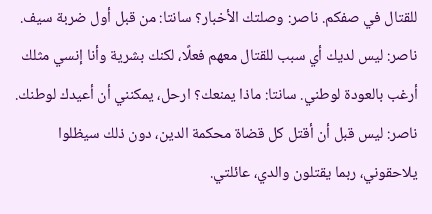للقتال في صفكم. ناصر: وصلتك الأخبار؟ سانتا: من قبل أول ضربة سيف. ناصر: ليس لديك أي سبب للقتال معهم فعلًا، لكنك بشرية وأنا إنسي مثلك أرغب بالعودة لوطني. سانتا: ماذا يمنعك؟ ارحل، يمكنني أن أعيدك لوطنك. ناصر: ليس قبل أن أقتل كل قضاة محكمة الدين، دون ذلك سيظلوا يلاحقوني، ربما يقتلون والدي، عائلتي.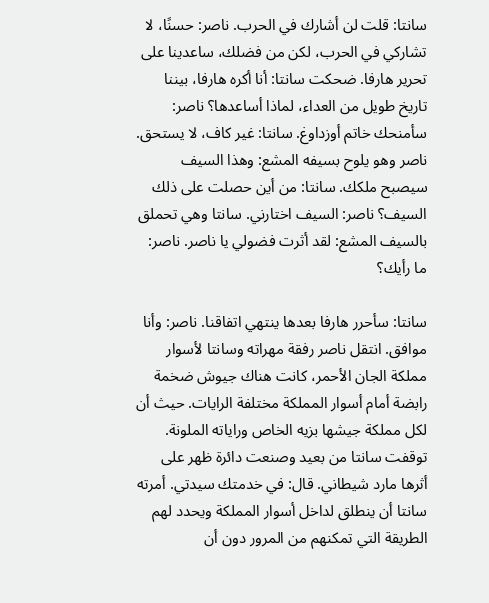سانتا: قلت لن أشارك في الحرب. ناصر: حسنًا، لا تشاركي في الحرب، لكن من فضلك، ساعدينا على تحرير هارفا. ضحكت سانتا: أنا أكره هارفا، بيننا تاريخ طويل من العداء، لماذا أساعدها؟ ناصر: سأمنحك خاتم أوزداوغ. سانتا: غير كاف، لا يستحق. ناصر وهو يلوح بسيفه المشع: وهذا السيف سيصبح ملكك. سانتا: من أين حصلت على ذلك السيف؟ ناصر: السيف اختارني. سانتا وهي تحملق بالسيف المشع: لقد أثرت فضولي يا ناصر. ناصر: ما رأيك؟

سانتا: سأحرر هارفا بعدها ينتهي اتفاقنا. ناصر: وأنا موافق. انتقل ناصر رفقة مهراته وسانتا لأسوار مملكة الجان الأحمر، كانت هناك جيوش ضخمة رابضة أمام أسوار المملكة مختلفة الرايات. حيث أن لكل مملكة جيشها بزيه الخاص وراياته الملونة. توقفت سانتا من بعيد وصنعت دائرة ظهر على أثرها مارد شيطاني. قال: في خدمتك سيدتي. أمرته سانتا أن ينطلق لداخل أسوار المملكة ويحدد لهم الطريقة التي تمكنهم من المرور دون أن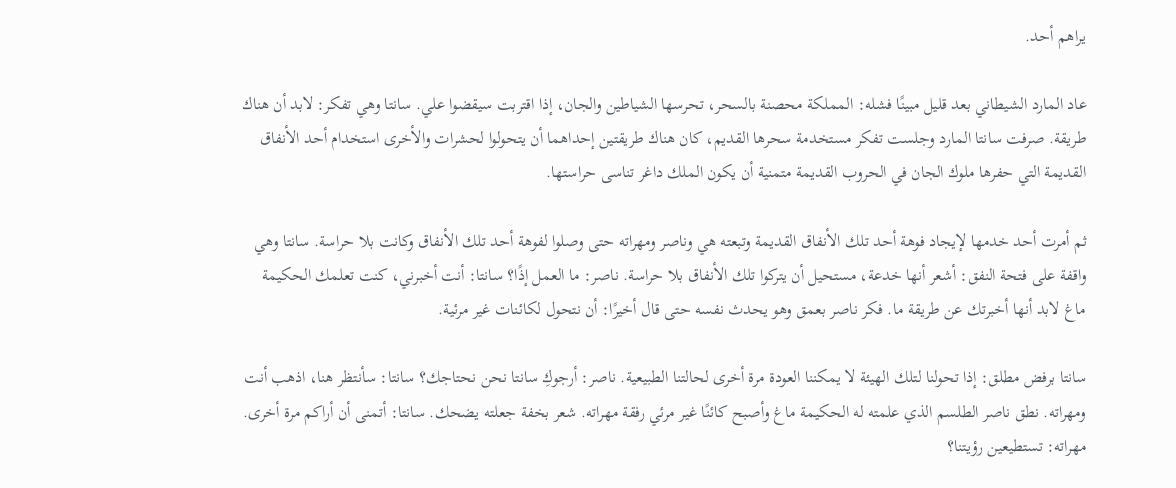يراهم أحد.

عاد المارد الشيطاني بعد قليل مبينًا فشله: المملكة محصنة بالسحر، تحرسها الشياطين والجان، إذا اقتربت سيقضوا علي. سانتا وهي تفكر: لابد أن هناك طريقة. صرفت سانتا المارد وجلست تفكر مستخدمة سحرها القديم، كان هناك طريقتين إحداهما أن يتحولوا لحشرات والأخرى استخدام أحد الأنفاق القديمة التي حفرها ملوك الجان في الحروب القديمة متمنية أن يكون الملك داغر تناسى حراستها.

ثم أمرت أحد خدمها لإيجاد فوهة أحد تلك الأنفاق القديمة وتبعته هي وناصر ومهراته حتى وصلوا لفوهة أحد تلك الأنفاق وكانت بلا حراسة. سانتا وهي واقفة على فتحة النفق: أشعر أنها خدعة، مستحيل أن يتركوا تلك الأنفاق بلا حراسة. ناصر: ما العمل إذًا؟ سانتا: أنت أخبرني، كنت تعلمك الحكيمة ماغ لابد أنها أخبرتك عن طريقة ما. فكر ناصر بعمق وهو يحدث نفسه حتى قال أخيرًا: أن نتحول لكائنات غير مرئية.

سانتا برفض مطلق: إذا تحولنا لتلك الهيئة لا يمكننا العودة مرة أخرى لحالتنا الطبيعية. ناصر: أرجوكِ سانتا نحن نحتاجك؟ سانتا: سأنتظر هنا، اذهب أنت ومهراته. نطق ناصر الطلسم الذي علمته له الحكيمة ماغ وأصبح كائنًا غير مرئي رفقة مهراته. شعر بخفة جعلته يضحك. سانتا: أتمنى أن أراكم مرة أخرى. مهراته: تستطيعين رؤيتنا؟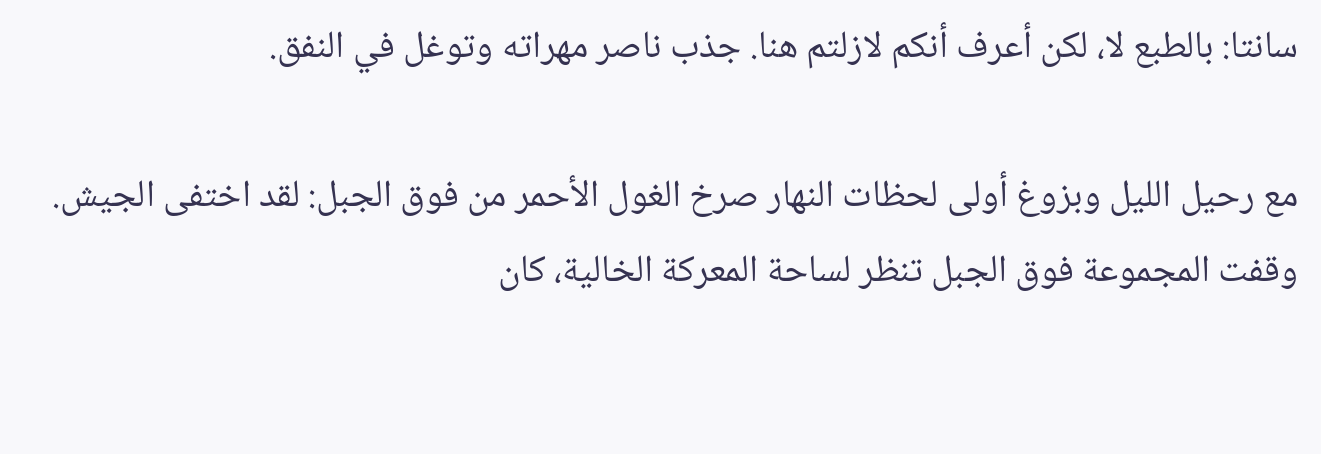سانتا: بالطبع لا، لكن أعرف أنكم لازلتم هنا. جذب ناصر مهراته وتوغل في النفق.

مع رحيل الليل وبزوغ أولى لحظات النهار صرخ الغول الأحمر من فوق الجبل: لقد اختفى الجيش. وقفت المجموعة فوق الجبل تنظر لساحة المعركة الخالية، كان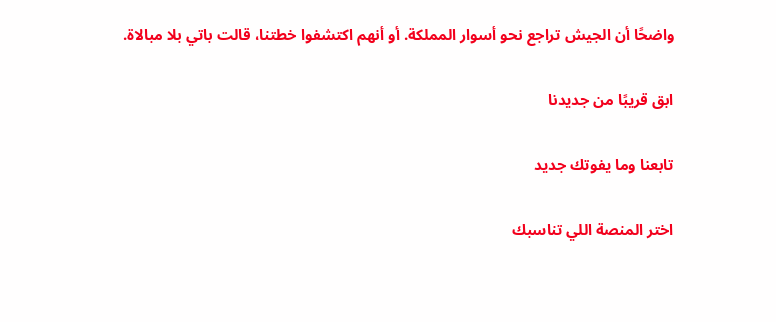واضحًا أن الجيش تراجع نحو أسوار المملكة. أو أنهم اكتشفوا خطتنا، قالت باتي بلا مبالاة.

ابق قريبًا من جديدنا

تابعنا وما يفوتك جديد

اختر المنصة اللي تناسبك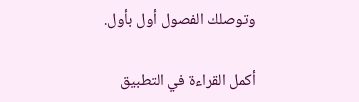وتوصلك الفصول أول بأول.

أكمل القراءة في التطبيق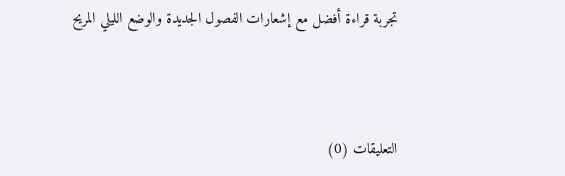تجربة قراءة أفضل مع إشعارات الفصول الجديدة والوضع الليلي المريح



التعليقات (0)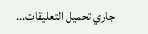جاري تحميل التعليقات...